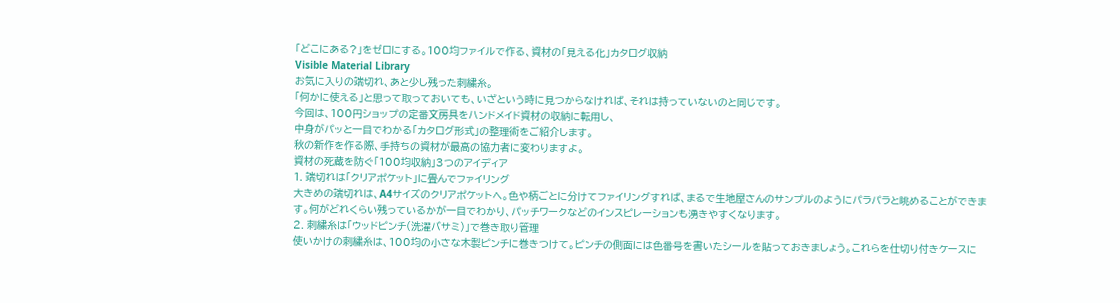「どこにある?」をゼロにする。100均ファイルで作る、資材の「見える化」カタログ収納
Visible Material Library
お気に入りの端切れ、あと少し残った刺繍糸。
「何かに使える」と思って取っておいても、いざという時に見つからなければ、それは持っていないのと同じです。
今回は、100円ショップの定番文房具をハンドメイド資材の収納に転用し、
中身がパッと一目でわかる「カタログ形式」の整理術をご紹介します。
秋の新作を作る際、手持ちの資材が最高の協力者に変わりますよ。
資材の死蔵を防ぐ「100均収納」3つのアイディア
1. 端切れは「クリアポケット」に畳んでファイリング
大きめの端切れは、A4サイズのクリアポケットへ。色や柄ごとに分けてファイリングすれば、まるで生地屋さんのサンプルのようにパラパラと眺めることができます。何がどれくらい残っているかが一目でわかり、パッチワークなどのインスピレーションも湧きやすくなります。
2. 刺繍糸は「ウッドピンチ(洗濯バサミ)」で巻き取り管理
使いかけの刺繍糸は、100均の小さな木製ピンチに巻きつけて。ピンチの側面には色番号を書いたシールを貼っておきましょう。これらを仕切り付きケースに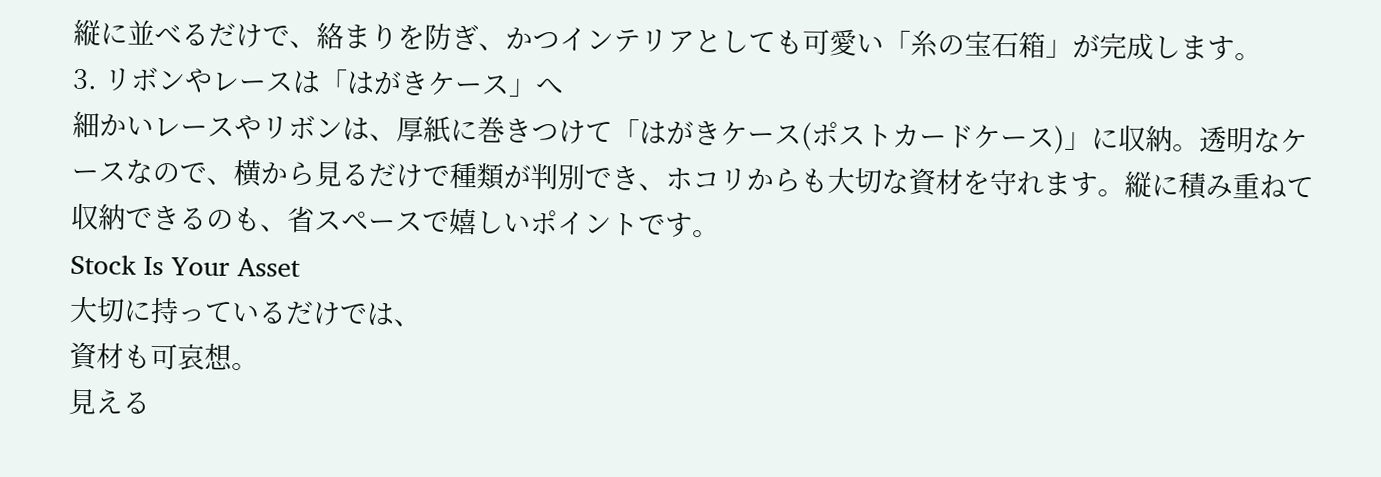縦に並べるだけで、絡まりを防ぎ、かつインテリアとしても可愛い「糸の宝石箱」が完成します。
3. リボンやレースは「はがきケース」へ
細かいレースやリボンは、厚紙に巻きつけて「はがきケース(ポストカードケース)」に収納。透明なケースなので、横から見るだけで種類が判別でき、ホコリからも大切な資材を守れます。縦に積み重ねて収納できるのも、省スペースで嬉しいポイントです。
Stock Is Your Asset
大切に持っているだけでは、
資材も可哀想。
見える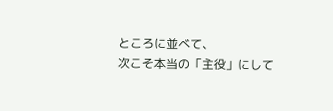ところに並べて、
次こそ本当の「主役」にして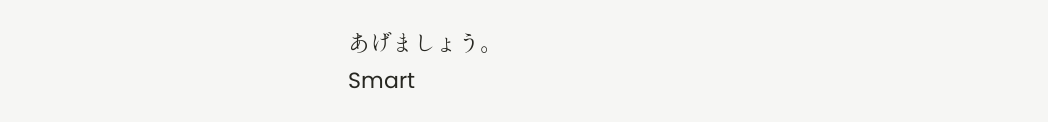あげましょう。
Smart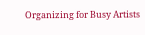Organizing for Busy Artists